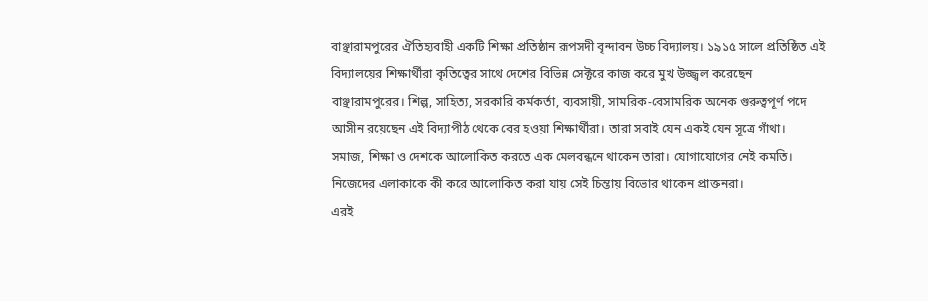বাঞ্ছারামপুরের ঐতিহ্যবাহী একটি শিক্ষা প্রতিষ্ঠান রূপসদী বৃন্দাবন উচ্চ বিদ্যালয়। ১৯১৫ সালে প্রতিষ্ঠিত এই বিদ্যালয়ের শিক্ষার্থীরা কৃতিত্বের সাথে দেশের বিভিন্ন সেক্টরে কাজ করে মুখ উজ্জ্বল করেছেন বাঞ্ছারামপুরের। শিল্প, সাহিত্য, সরকারি কর্মকর্তা, ব্যবসায়ী, সামরিক-বেসামরিক অনেক গুরুত্বপূর্ণ পদে আসীন রয়েছেন এই বিদ্যাপীঠ থেকে বের হওয়া শিক্ষার্থীরা। তারা সবাই যেন একই যেন সূত্রে গাঁথা।
সমাজ, শিক্ষা ও দেশকে আলোকিত করতে এক মেলবন্ধনে থাকেন তারা। যোগাযোগের নেই কমতি। নিজেদের এলাকাকে কী করে আলোকিত করা যায় সেই চিন্তায় বিভোর থাকেন প্রাক্তনরা।
এরই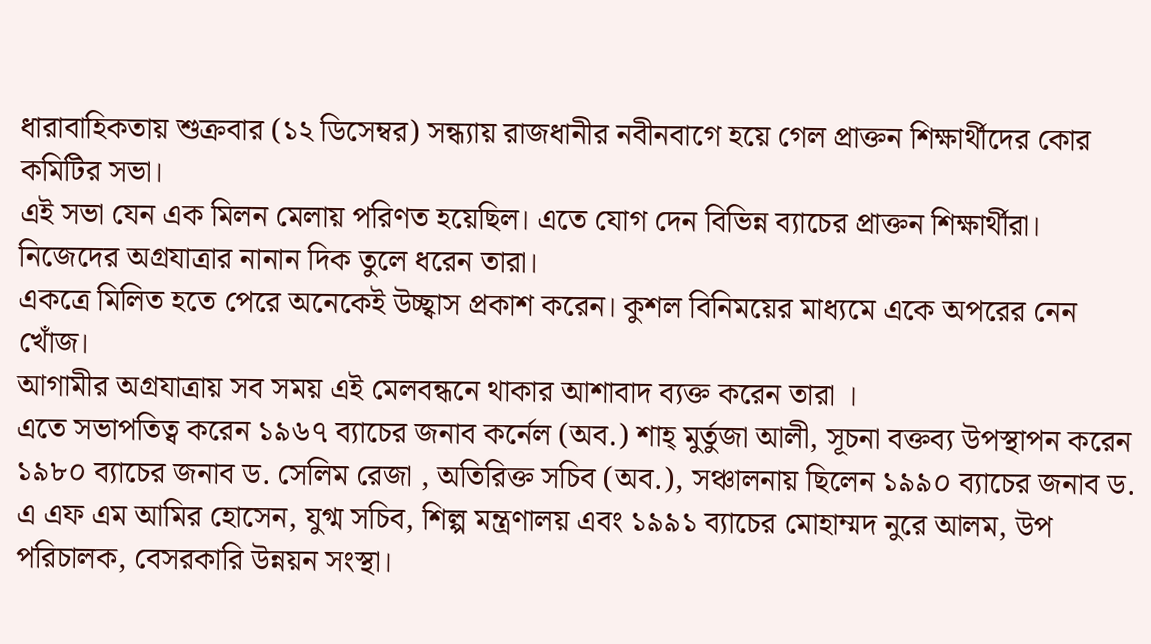ধারাবাহিকতায় শুক্রবার (১২ ডিসেম্বর) সন্ধ্যায় রাজধানীর নবীনবাগে হয়ে গেল প্রাক্তন শিক্ষার্থীদের কোর কমিটির সভা।
এই সভা যেন এক মিলন মেলায় পরিণত হয়েছিল। এতে যোগ দেন বিভিন্ন ব্যাচের প্রাক্তন শিক্ষার্থীরা। নিজেদের অগ্রযাত্রার নানান দিক তুলে ধরেন তারা।
একত্রে মিলিত হতে পেরে অনেকেই উচ্ছ্বাস প্রকাশ করেন। কুশল বিনিময়ের মাধ্যমে একে অপরের নেন খোঁজ।
আগামীর অগ্রযাত্রায় সব সময় এই মেলবন্ধনে থাকার আশাবাদ ব্যক্ত করেন তারা ।
এতে সভাপতিত্ব করেন ১৯৬৭ ব্যাচের জনাব কর্নেল (অব.) শাহ্ মুর্তুজা আলী, সূচনা বক্তব্য উপস্থাপন করেন ১৯৮০ ব্যাচের জনাব ড. সেলিম রেজা , অতিরিক্ত সচিব (অব.), সঞ্চালনায় ছিলেন ১৯৯০ ব্যাচের জনাব ড. এ এফ এম আমির হোসেন, যুগ্ম সচিব, শিল্প মন্ত্রণালয় এবং ১৯৯১ ব্যাচের মোহাম্মদ নুরে আলম, উপ পরিচালক, বেসরকারি উন্নয়ন সংস্থা।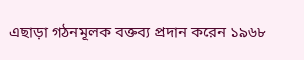এছাড়া গঠনমূলক বক্তব্য প্রদান করেন ১৯৬৮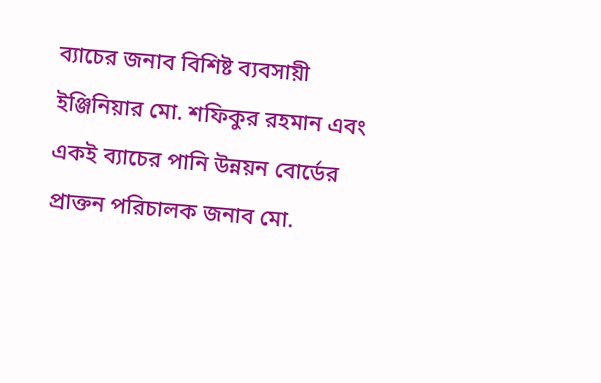ব্যাচের জনাব বিশিষ্ট ব্যবসায়ী ইঞ্জিনিয়ার মো. শফিকুর রহমান এবং একই ব্যাচের পানি উন্নয়ন বোর্ডের প্রাক্তন পরিচালক জনাব মো.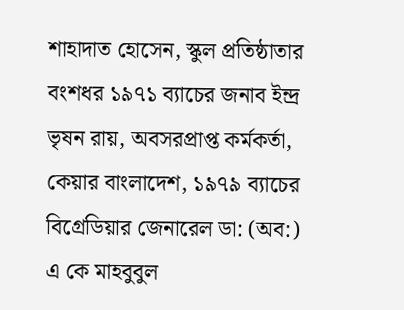শাহাদাত হোসেন, স্কুল প্রতিষ্ঠাতার বংশধর ১৯৭১ ব্যাচের জনাব ইন্দ্র ভৃষন রায়, অবসরপ্রাপ্ত কর্মকর্তা, কেয়ার বাংলাদেশ, ১৯৭৯ ব্যাচের বিগ্রেডিয়ার জেনারেল ডা: (অব:) এ কে মাহবুবুল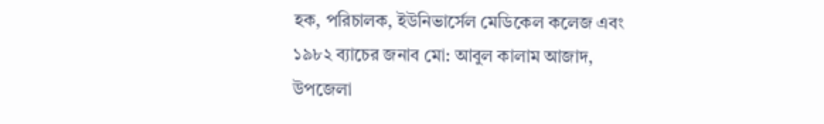হক, পরিচালক, ইউনিভার্সেল মেডিকেল কলেজ এবং ১৯৮২ ব্যাচের জনাব মো: আবুল কালাম আজাদ, উপজেলা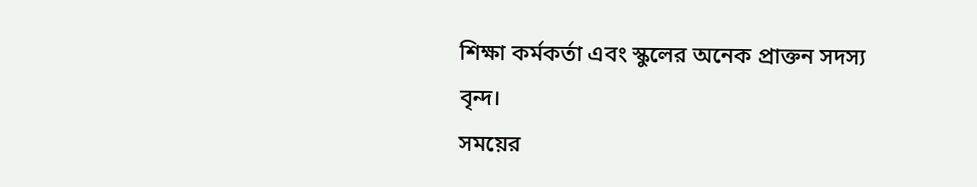শিক্ষা কর্মকর্তা এবং স্কুলের অনেক প্রাক্তন সদস্য বৃন্দ।
সময়ের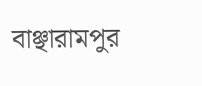বাঞ্ছারামপুর